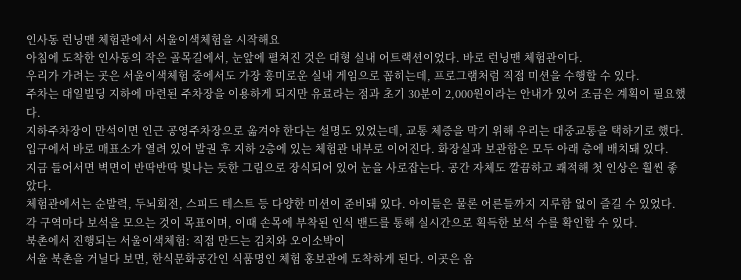인사동 런닝맨 체험관에서 서울이색체험을 시작해요
아침에 도착한 인사동의 작은 골목길에서, 눈앞에 펼쳐진 것은 대형 실내 어트랙션이었다. 바로 런닝맨 체험관이다.
우리가 가려는 곳은 서울이색체험 중에서도 가장 흥미로운 실내 게임으로 꼽히는데, 프로그램처럼 직접 미션을 수행할 수 있다.
주차는 대일빌딩 지하에 마련된 주차장을 이용하게 되지만 유료라는 점과 초기 30분이 2,000원이라는 안내가 있어 조금은 계획이 필요했다.
지하주차장이 만석이면 인근 공영주차장으로 옮겨야 한다는 설명도 있었는데, 교통 체증을 막기 위해 우리는 대중교통을 택하기로 했다.
입구에서 바로 매표소가 열려 있어 발권 후 지하 2층에 있는 체험관 내부로 이어진다. 화장실과 보관함은 모두 아래 층에 배치돼 있다.
지금 들어서면 벽면이 반딱반딱 빛나는 듯한 그림으로 장식되어 있어 눈을 사로잡는다. 공간 자체도 깔끔하고 쾌적해 첫 인상은 훨씬 좋았다.
체험관에서는 순발력, 두뇌회전, 스피드 테스트 등 다양한 미션이 준비돼 있다. 아이들은 물론 어른들까지 지루함 없이 즐길 수 있었다.
각 구역마다 보석을 모으는 것이 목표이며, 이때 손목에 부착된 인식 밴드를 통해 실시간으로 획득한 보석 수를 확인할 수 있다.
북촌에서 진행되는 서울이색체험: 직접 만드는 김치와 오이소박이
서울 북촌을 거닐다 보면, 한식문화공간인 식품명인 체험 홍보관에 도착하게 된다. 이곳은 음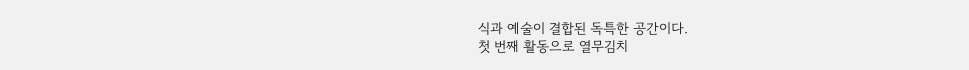식과 예술이 결합된 독특한 공간이다.
첫 번째 활동으로 열무김치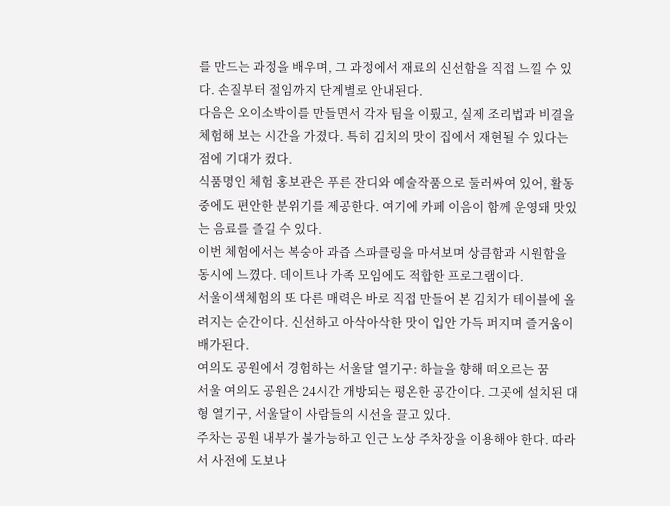를 만드는 과정을 배우며, 그 과정에서 재료의 신선함을 직접 느낄 수 있다. 손질부터 절임까지 단계별로 안내된다.
다음은 오이소박이를 만들면서 각자 팀을 이뤘고, 실제 조리법과 비결을 체험해 보는 시간을 가졌다. 특히 김치의 맛이 집에서 재현될 수 있다는 점에 기대가 컸다.
식품명인 체험 홍보관은 푸른 잔디와 예술작품으로 둘러싸여 있어, 활동 중에도 편안한 분위기를 제공한다. 여기에 카페 이음이 함께 운영돼 맛있는 음료를 즐길 수 있다.
이번 체험에서는 복숭아 과즙 스파클링을 마셔보며 상큼함과 시원함을 동시에 느꼈다. 데이트나 가족 모임에도 적합한 프로그램이다.
서울이색체험의 또 다른 매력은 바로 직접 만들어 본 김치가 테이블에 올려지는 순간이다. 신선하고 아삭아삭한 맛이 입안 가득 퍼지며 즐거움이 배가된다.
여의도 공원에서 경험하는 서울달 열기구: 하늘을 향해 떠오르는 꿈
서울 여의도 공원은 24시간 개방되는 평온한 공간이다. 그곳에 설치된 대형 열기구, 서울달이 사람들의 시선을 끌고 있다.
주차는 공원 내부가 불가능하고 인근 노상 주차장을 이용해야 한다. 따라서 사전에 도보나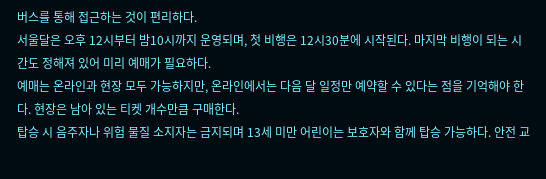버스를 통해 접근하는 것이 편리하다.
서울달은 오후 12시부터 밤10시까지 운영되며, 첫 비행은 12시30분에 시작된다. 마지막 비행이 되는 시간도 정해져 있어 미리 예매가 필요하다.
예매는 온라인과 현장 모두 가능하지만, 온라인에서는 다음 달 일정만 예약할 수 있다는 점을 기억해야 한다. 현장은 남아 있는 티켓 개수만큼 구매한다.
탑승 시 음주자나 위험 물질 소지자는 금지되며 13세 미만 어린이는 보호자와 함께 탑승 가능하다. 안전 교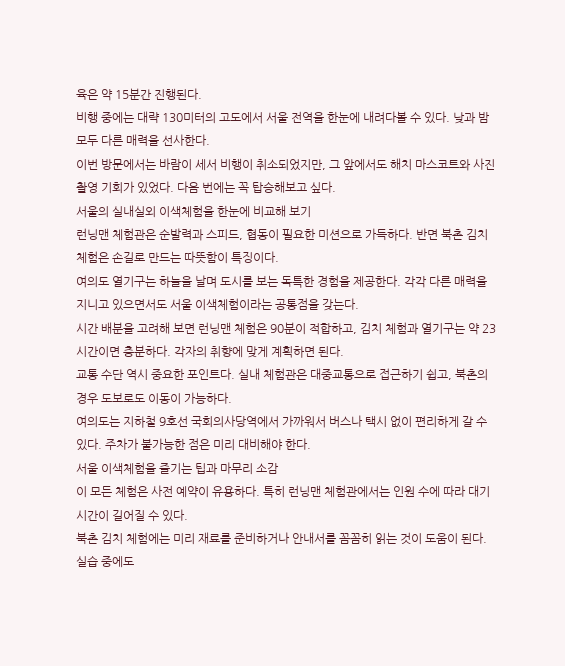육은 약 15분간 진행된다.
비행 중에는 대략 130미터의 고도에서 서울 전역을 한눈에 내려다볼 수 있다. 낮과 밤 모두 다른 매력을 선사한다.
이번 방문에서는 바람이 세서 비행이 취소되었지만, 그 앞에서도 해치 마스코트와 사진 촬영 기회가 있었다. 다음 번에는 꼭 탑승해보고 싶다.
서울의 실내실외 이색체험을 한눈에 비교해 보기
런닝맨 체험관은 순발력과 스피드, 협동이 필요한 미션으로 가득하다. 반면 북촌 김치 체험은 손길로 만드는 따뜻함이 특징이다.
여의도 열기구는 하늘을 날며 도시를 보는 독특한 경험을 제공한다. 각각 다른 매력을 지니고 있으면서도 서울 이색체험이라는 공통점을 갖는다.
시간 배분을 고려해 보면 런닝맨 체험은 90분이 적합하고, 김치 체험과 열기구는 약 23시간이면 충분하다. 각자의 취향에 맞게 계획하면 된다.
교통 수단 역시 중요한 포인트다. 실내 체험관은 대중교통으로 접근하기 쉽고, 북촌의 경우 도보로도 이동이 가능하다.
여의도는 지하철 9호선 국회의사당역에서 가까워서 버스나 택시 없이 편리하게 갈 수 있다. 주차가 불가능한 점은 미리 대비해야 한다.
서울 이색체험을 즐기는 팁과 마무리 소감
이 모든 체험은 사전 예약이 유용하다. 특히 런닝맨 체험관에서는 인원 수에 따라 대기 시간이 길어질 수 있다.
북촌 김치 체험에는 미리 재료를 준비하거나 안내서를 꼼꼼히 읽는 것이 도움이 된다. 실습 중에도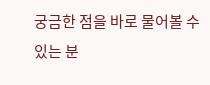궁금한 점을 바로 물어볼 수 있는 분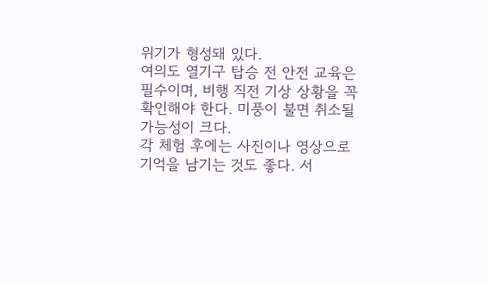위기가 형성돼 있다.
여의도 열기구 탑승 전 안전 교육은 필수이며, 비행 직전 기상 상황을 꼭 확인해야 한다. 미풍이 불면 취소될 가능성이 크다.
각 체험 후에는 사진이나 영상으로 기억을 남기는 것도 좋다. 서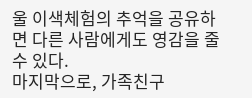울 이색체험의 추억을 공유하면 다른 사람에게도 영감을 줄 수 있다.
마지막으로, 가족친구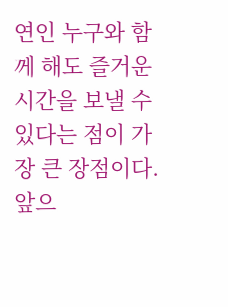연인 누구와 함께 해도 즐거운 시간을 보낼 수 있다는 점이 가장 큰 장점이다. 앞으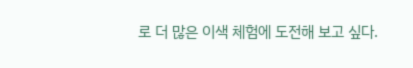로 더 많은 이색 체험에 도전해 보고 싶다.